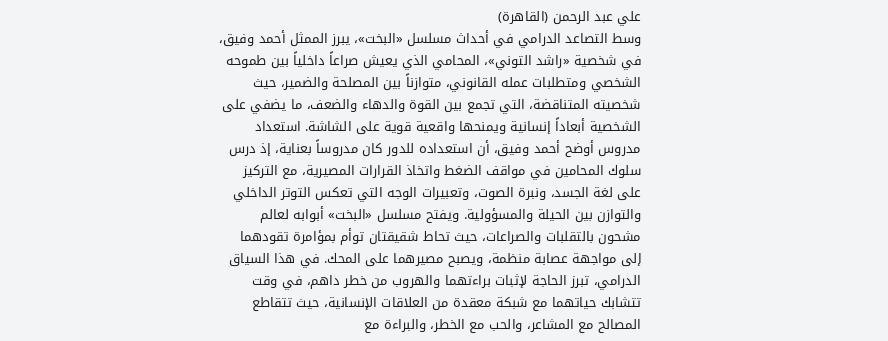علي عبد الرحمن (القاهرة)
وسط التصاعد الدرامي في أحداث مسلسل «البخت»، يبرز الممثل أحمد وفيق، في شخصية «راشد التوني»، المحامي الذي يعيش صراعاً داخلياً بين طموحه الشخصي ومتطلبات عمله القانوني، متوازناً بين المصلحة والضمير، حيث شخصيته المتناقضة، التي تجمع بين القوة والدهاء والضعف، ما يضفي على الشخصية أبعاداً إنسانية ويمنحها واقعية قوية على الشاشة. استعداد مدروس أوضح أحمد وفيق، أن استعداده للدور كان مدروساً بعناية، إذ درس سلوك المحامين في مواقف الضغط واتخاذ القرارات المصيرية، مع التركيز على لغة الجسد، ونبرة الصوت، وتعبيرات الوجه التي تعكس التوتر الداخلي والتوازن بين الحيلة والمسؤولية. ويفتح مسلسل «البخت» أبوابه لعالم مشحون بالتقلبات والصراعات، حيث تحاط شقيقتان توأم بمؤامرة تقودهما إلى مواجهة عصابة منظمة، ويصبح مصيرهما على المحك. في هذا السياق الدرامي، تبرز الحاجة لإثبات براءتهما والهروب من خطر داهم، في وقت تتشابك حياتهما مع شبكة معقدة من العلاقات الإنسانية، حيث تتقاطع المصالح مع المشاعر، والحب مع الخطر، والبراءة مع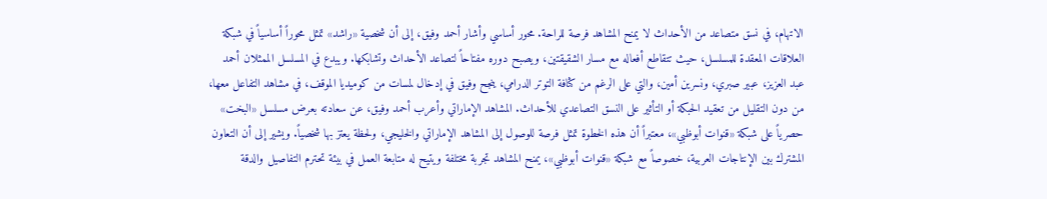الاتهام، في نسق متصاعد من الأحداث لا يمنح المشاهد فرصة للراحة. محور أساسي وأشار أحمد وفيق، إلى أن شخصية «راشد» تمثل محوراً أساسياً في شبكة العلاقات المعقدة للمسلسل، حيث تتقاطع أفعاله مع مسار الشقيقتين، ويصبح دوره مفتاحاً لتصاعد الأحداث وتشابكها. ويبدع في المسلسل الممثلان أحمد عبد العزيز، عبير صبري، ونسرين أمين، والتي على الرغم من كثافة التوتر الدرامي، ينجح وفيق في إدخال لمسات من كوميديا الموقف، في مشاهد التفاعل معها، من دون التقليل من تعقيد الحبكة أو التأثير على النسق التصاعدي للأحداث. المشاهد الإماراتي وأعرب أحمد وفيق، عن سعادته بعرض مسلسل «البخت» حصرياً على شبكة «قنوات أبوظبي»، معتبراً أن هذه الخطوة تمثل فرصة للوصول إلى المشاهد الإماراتي والخليجي، ولحظة يعتز بها شخصياً. ويشير إلى أن التعاون المشترك بين الإنتاجات العربية، خصوصاً مع شبكة «قنوات أبوظبي»، يمنح المشاهد تجربة مختلفة ويتيح له متابعة العمل في بيئة تحترم التفاصيل والدقة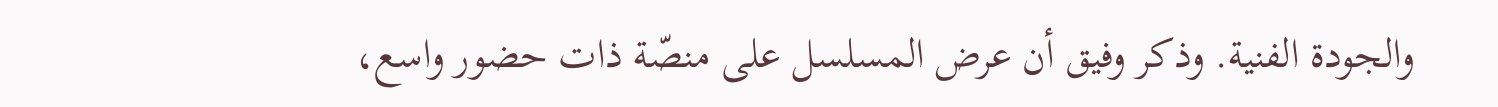والجودة الفنية. وذكر وفيق أن عرض المسلسل على منصّة ذات حضور واسع،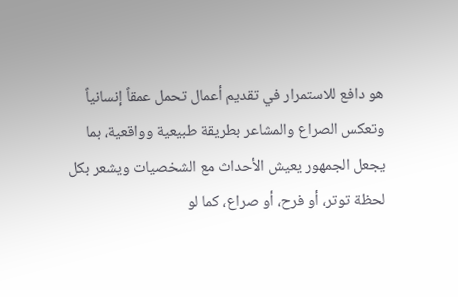هو دافع للاستمرار في تقديم أعمال تحمل عمقاً إنسانياً وتعكس الصراع والمشاعر بطريقة طبيعية وواقعية، بما يجعل الجمهور يعيش الأحداث مع الشخصيات ويشعر بكل لحظة توتر، أو فرح، أو صراع، كما لو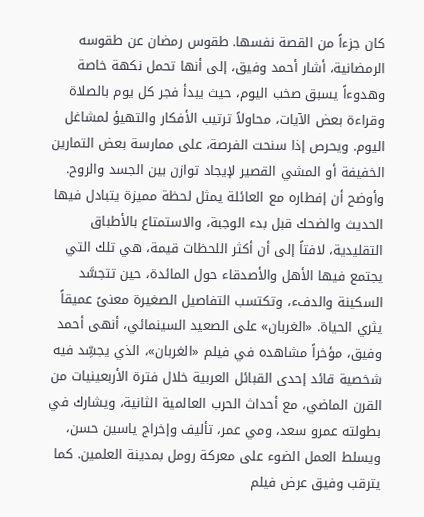كان جزءاً من القصة نفسها. طقوس رمضان عن طقوسه الرمضانية، أشار أحمد وفيق، إلى أنها تحمل نكهة خاصة وهدوءاً يسبق صخب اليوم، حيث يبدأ فجر كل يوم بالصلاة وقراءة بعض الآيات، محاولاً ترتيب الأفكار والتهيؤ لمشاغل اليوم. ويحرص إذا سنحت الفرصة، على ممارسة بعض التمارين الخفيفة أو المشي القصير لإيجاد توازن بين الجسد والروح. وأوضح أن إفطاره مع العائلة يمثل لحظة مميزة يتبادل فيها الحديث والضحك قبل بدء الوجبة، والاستمتاع بالأطباق التقليدية، لافتاً إلى أن أكثر اللحظات قيمة، هي تلك التي يجتمع فيها الأهل والأصدقاء حول المائدة، حين تتجسَّد السكينة والدفء، وتكتسب التفاصيل الصغيرة معنىً عميقاً يثري الحياة. «الغربان» على الصعيد السينمائي، أنهى أحمد وفيق، مؤخراً مشاهده في فيلم «الغربان»، الذي يجسِّد فيه شخصية قائد إحدى القبائل العربية خلال فترة الأربعينيات من القرن الماضي، مع أحداث الحرب العالمية الثانية، ويشارك في بطولته عمرو سعد، ومي عمر، تأليف وإخراج ياسين حسن، ويسلط العمل الضوء على معركة رومل بمدينة العلمين. كما يترقب وفيق عرض فيلم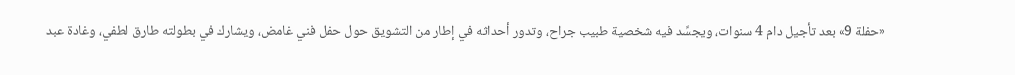«حفلة 9» بعد تأجيل دام 4 سنوات، ويجسِّد فيه شخصية طبيب جراح، وتدور أحداثه في إطار من التشويق حول حفل فني غامض، ويشارك في بطولته طارق لطفي، وغادة عبد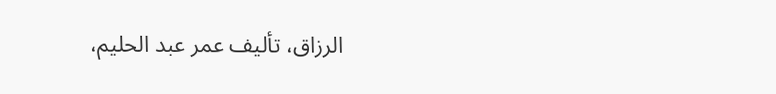الرزاق، تأليف عمر عبد الحليم،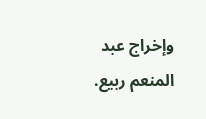وإخراج عبد المنعم ربيع.